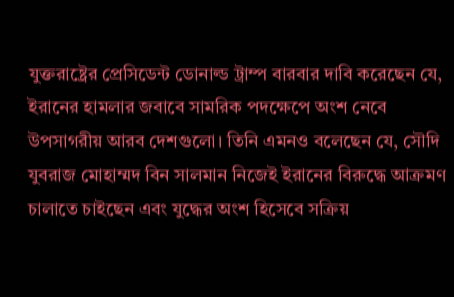যুক্তরাষ্ট্রের প্রেসিডেন্ট ডোনাল্ড ট্রাম্প বারবার দাবি করেছেন যে, ইরানের হামলার জবাবে সামরিক পদক্ষেপে অংশ নেবে উপসাগরীয় আরব দেশগুলো। তিনি এমনও বলেছেন যে, সৌদি যুবরাজ মোহাম্মদ বিন সালমান নিজেই ইরানের বিরুদ্ধে আক্রমণ চালাতে চাইছেন এবং যুদ্ধের অংশ হিসেবে সক্রিয়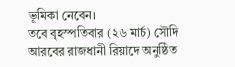ভূমিকা নেবেন।
তবে বৃহস্পতিবার (২৬ মার্চ) সৌদি আরবের রাজধানী রিয়াদে অনুষ্ঠিত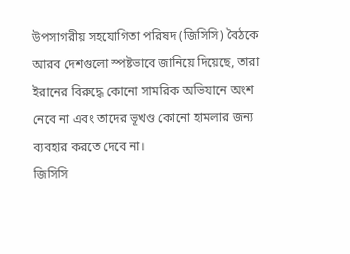উপসাগরীয় সহযোগিতা পরিষদ (জিসিসি) বৈঠকে আরব দেশগুলো স্পষ্টভাবে জানিয়ে দিয়েছে, তারা ইরানের বিরুদ্ধে কোনো সামরিক অভিযানে অংশ নেবে না এবং তাদের ভূখণ্ড কোনো হামলার জন্য ব্যবহার করতে দেবে না।
জিসিসি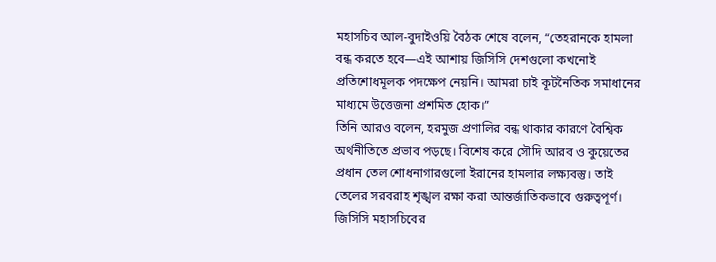মহাসচিব আল-বুদাইওয়ি বৈঠক শেষে বলেন, “তেহরানকে হামলা বন্ধ করতে হবে—এই আশায় জিসিসি দেশগুলো কখনোই প্রতিশোধমূলক পদক্ষেপ নেয়নি। আমরা চাই কূটনৈতিক সমাধানের মাধ্যমে উত্তেজনা প্রশমিত হোক।”
তিনি আরও বলেন, হরমুজ প্রণালির বন্ধ থাকার কারণে বৈশ্বিক অর্থনীতিতে প্রভাব পড়ছে। বিশেষ করে সৌদি আরব ও কুয়েতের প্রধান তেল শোধনাগারগুলো ইরানের হামলার লক্ষ্যবস্তু। তাই তেলের সরবরাহ শৃঙ্খল রক্ষা করা আন্তর্জাতিকভাবে গুরুত্বপূর্ণ।
জিসিসি মহাসচিবের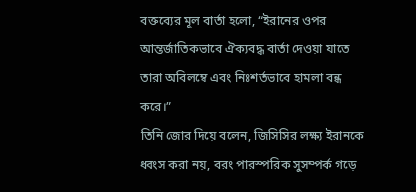বক্তব্যের মূল বার্তা হলো, “ইরানের ওপর আন্তর্জাতিকভাবে ঐক্যবদ্ধ বার্তা দেওয়া যাতে তারা অবিলম্বে এবং নিঃশর্তভাবে হামলা বন্ধ করে।”
তিনি জোর দিয়ে বলেন, জিসিসির লক্ষ্য ইরানকে ধ্বংস করা নয়, বরং পারস্পরিক সুসম্পর্ক গড়ে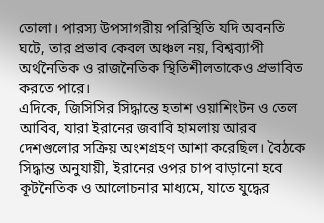তোলা। পারস্য উপসাগরীয় পরিস্থিতি যদি অবনতি ঘটে, তার প্রভাব কেবল অঞ্চল নয়, বিশ্বব্যাপী অর্থনৈতিক ও রাজনৈতিক স্থিতিশীলতাকেও প্রভাবিত করতে পারে।
এদিকে, জিসিসির সিদ্ধান্তে হতাশ ওয়াশিংটন ও তেল আবিব, যারা ইরানের জবাবি হামলায় আরব দেশগুলোর সক্রিয় অংশগ্রহণ আশা করেছিল। বৈঠকে সিদ্ধান্ত অনুযায়ী, ইরানের ওপর চাপ বাড়ানো হবে কূটনৈতিক ও আলোচনার মাধ্যমে, যাতে যুদ্ধের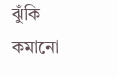ঝুঁকি কমানো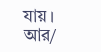যায়।
আর/